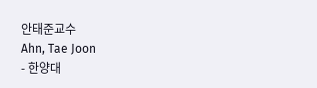안태준교수
Ahn, Tae Joon
- 한양대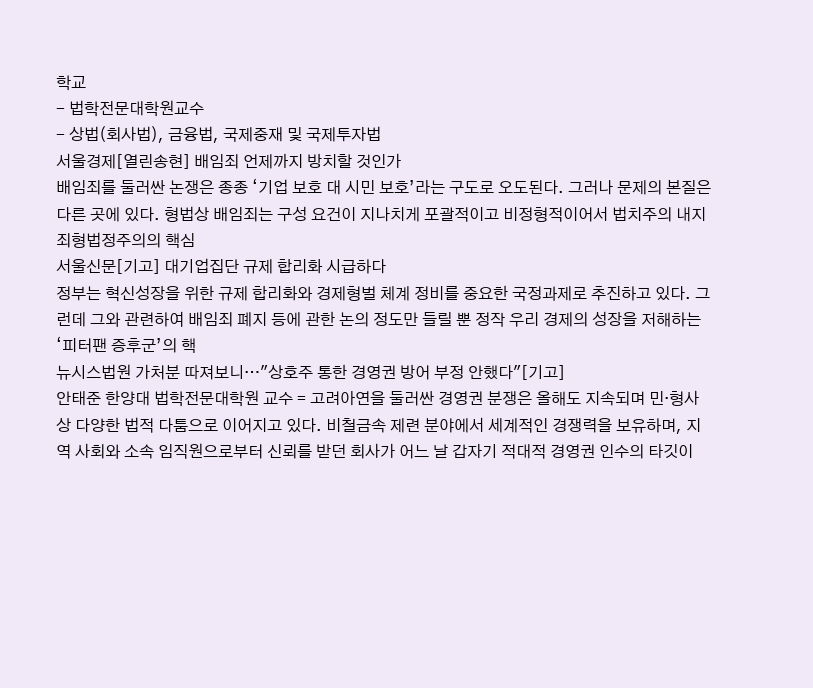학교
- 법학전문대학원교수
- 상법(회사법), 금융법, 국제중재 및 국제투자법
서울경제[열린송현] 배임죄 언제까지 방치할 것인가
배임죄를 둘러싼 논쟁은 종종 ‘기업 보호 대 시민 보호’라는 구도로 오도된다. 그러나 문제의 본질은 다른 곳에 있다. 형법상 배임죄는 구성 요건이 지나치게 포괄적이고 비정형적이어서 법치주의 내지 죄형법정주의의 핵심
서울신문[기고] 대기업집단 규제 합리화 시급하다
정부는 혁신성장을 위한 규제 합리화와 경제형벌 체계 정비를 중요한 국정과제로 추진하고 있다. 그런데 그와 관련하여 배임죄 폐지 등에 관한 논의 정도만 들릴 뿐 정작 우리 경제의 성장을 저해하는 ‘피터팬 증후군’의 핵
뉴시스법원 가처분 따져보니…"상호주 통한 경영권 방어 부정 안했다"[기고]
안태준 한양대 법학전문대학원 교수 = 고려아연을 둘러싼 경영권 분쟁은 올해도 지속되며 민·형사상 다양한 법적 다툼으로 이어지고 있다. 비철금속 제련 분야에서 세계적인 경쟁력을 보유하며, 지역 사회와 소속 임직원으로부터 신뢰를 받던 회사가 어느 날 갑자기 적대적 경영권 인수의 타깃이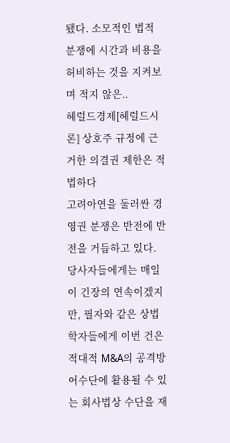됐다. 소모적인 법적 분쟁에 시간과 비용을 허비하는 것을 지켜보며 적지 않은..
헤럴드경제[헤럴드시론] 상호주 규정에 근거한 의결권 제한은 적법하다
고려아연을 둘러싼 경영권 분쟁은 반전에 반전을 거듭하고 있다. 당사자들에게는 매일이 긴장의 연속이겠지만, 필자와 같은 상법학자들에게 이번 건은 적대적 M&A의 공격방어수단에 활용될 수 있는 회사법상 수단을 재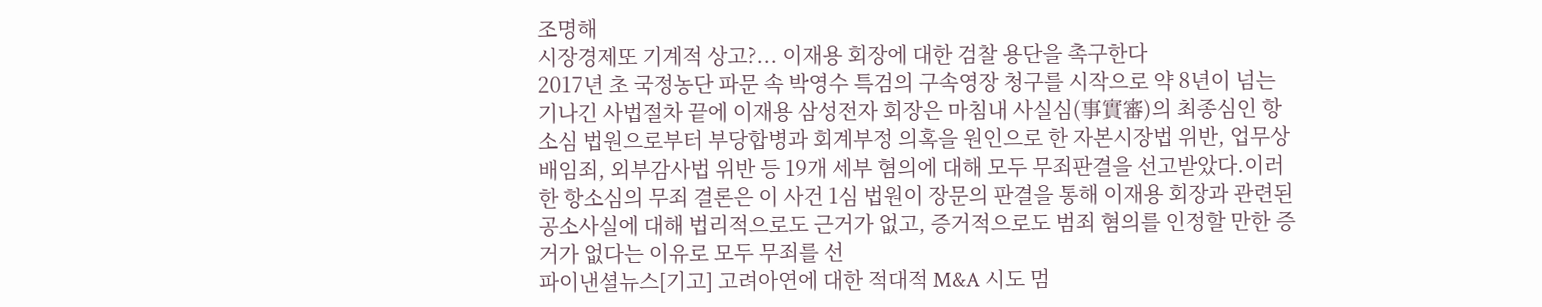조명해
시장경제또 기계적 상고?... 이재용 회장에 대한 검찰 용단을 촉구한다
2017년 초 국정농단 파문 속 박영수 특검의 구속영장 청구를 시작으로 약 8년이 넘는 기나긴 사법절차 끝에 이재용 삼성전자 회장은 마침내 사실심(事實審)의 최종심인 항소심 법원으로부터 부당합병과 회계부정 의혹을 원인으로 한 자본시장법 위반, 업무상배임죄, 외부감사법 위반 등 19개 세부 혐의에 대해 모두 무죄판결을 선고받았다.이러한 항소심의 무죄 결론은 이 사건 1심 법원이 장문의 판결을 통해 이재용 회장과 관련된 공소사실에 대해 법리적으로도 근거가 없고, 증거적으로도 범죄 혐의를 인정할 만한 증거가 없다는 이유로 모두 무죄를 선
파이낸셜뉴스[기고] 고려아연에 대한 적대적 M&A 시도 멈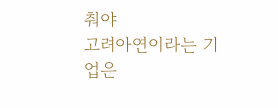춰야
고려아연이라는 기업은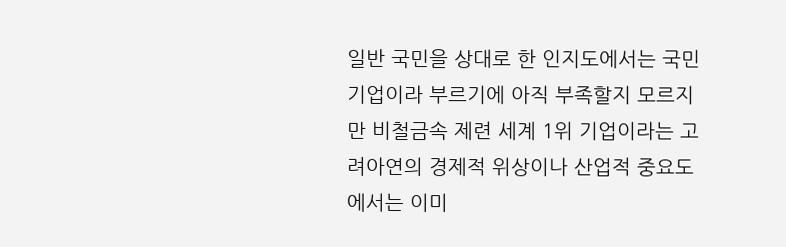일반 국민을 상대로 한 인지도에서는 국민기업이라 부르기에 아직 부족할지 모르지만 비철금속 제련 세계 1위 기업이라는 고려아연의 경제적 위상이나 산업적 중요도에서는 이미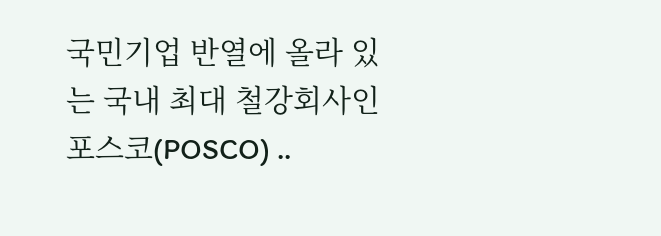국민기업 반열에 올라 있는 국내 최대 철강회사인 포스코(POSCO) ..